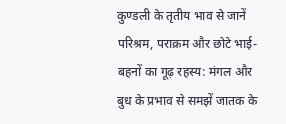कुण्डली के तृतीय भाव से जानें परिश्रम, पराक्रम और छोटे भाई-बहनों का गूढ़ रहस्य: मंगल और बुध के प्रभाव से समझें जातक के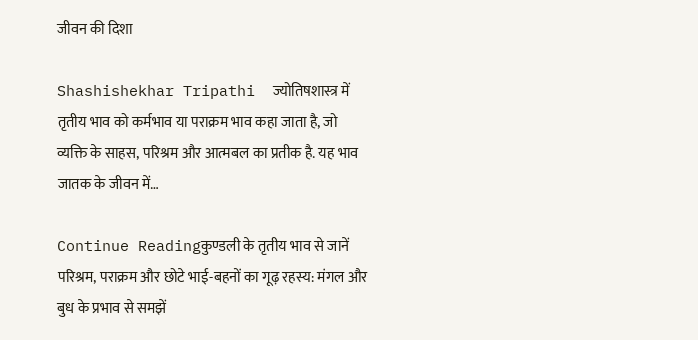जीवन की दिशा

Shashishekhar Tripathi  ज्योतिषशास्त्र में तृतीय भाव को कर्मभाव या पराक्रम भाव कहा जाता है, जो व्यक्ति के साहस, परिश्रम और आत्मबल का प्रतीक है. यह भाव जातक के जीवन में…

Continue Readingकुण्डली के तृतीय भाव से जानें परिश्रम, पराक्रम और छोटे भाई-बहनों का गूढ़ रहस्य: मंगल और बुध के प्रभाव से समझें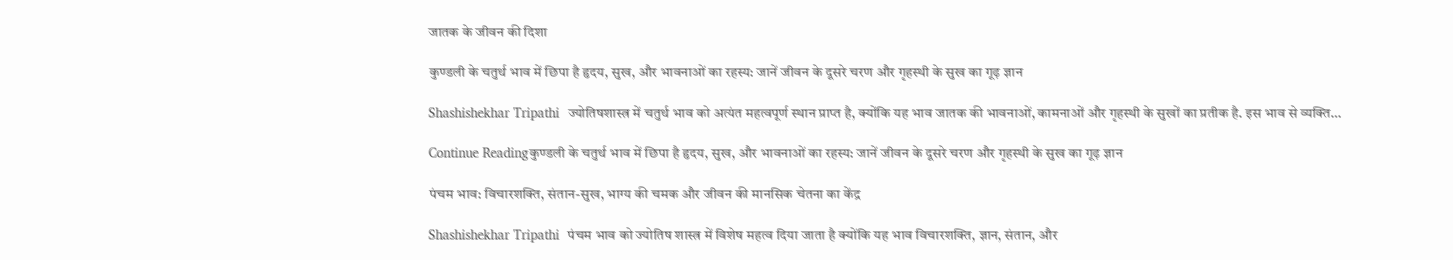जातक के जीवन की दिशा

कुण्डली के चतुर्थ भाव में छिपा है हृदय, सुख, और भावनाओं का रहस्य: जानें जीवन के दूसरे चरण और गृहस्थी के सुख का गूढ़ ज्ञान

Shashishekhar Tripathi  ज्योतिषशास्त्र में चतुर्थ भाव को अत्यंत महत्वपूर्ण स्थान प्राप्त है, क्योंकि यह भाव जातक की भावनाओं, कामनाओं और गृहस्थी के सुखों का प्रतीक है. इस भाव से व्यक्ति…

Continue Readingकुण्डली के चतुर्थ भाव में छिपा है हृदय, सुख, और भावनाओं का रहस्य: जानें जीवन के दूसरे चरण और गृहस्थी के सुख का गूढ़ ज्ञान

पंचम भाव: विचारशक्ति, संतान-सुख, भाग्य की चमक और जीवन की मानसिक चेतना का केंद्र

Shashishekhar Tripathi  पंचम भाव को ज्योतिष शास्त्र में विशेष महत्व दिया जाता है क्योंकि यह भाव विचारशक्ति, ज्ञान, संतान, और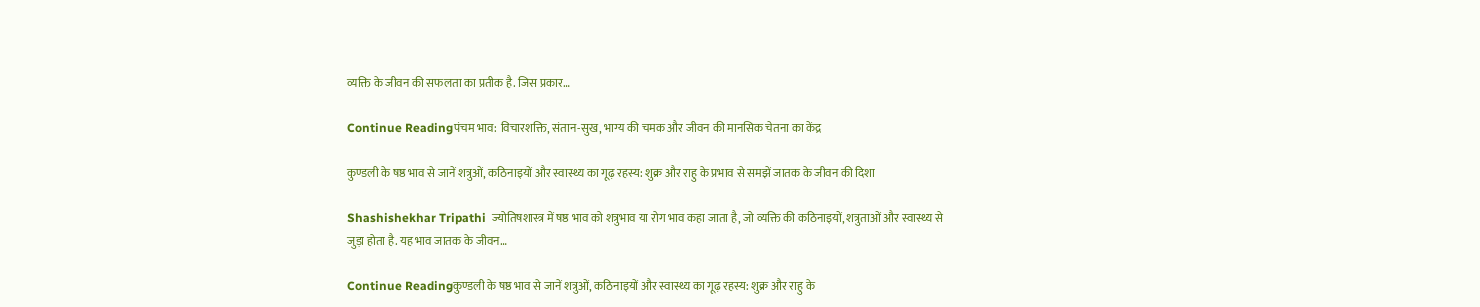व्यक्ति के जीवन की सफलता का प्रतीक है. जिस प्रकार…

Continue Readingपंचम भाव: विचारशक्ति, संतान-सुख, भाग्य की चमक और जीवन की मानसिक चेतना का केंद्र

कुण्डली के षष्ठ भाव से जानें शत्रुओं, कठिनाइयों और स्वास्थ्य का गूढ़ रहस्य: शुक्र और राहु के प्रभाव से समझें जातक के जीवन की दिशा

Shashishekhar Tripathi  ज्योतिषशास्त्र में षष्ठ भाव को शत्रुभाव या रोग भाव कहा जाता है, जो व्यक्ति की कठिनाइयों, शत्रुताओं और स्वास्थ्य से जुड़ा होता है. यह भाव जातक के जीवन…

Continue Readingकुण्डली के षष्ठ भाव से जानें शत्रुओं, कठिनाइयों और स्वास्थ्य का गूढ़ रहस्य: शुक्र और राहु के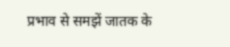प्रभाव से समझें जातक के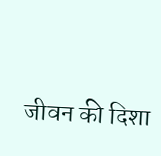जीवन की दिशा